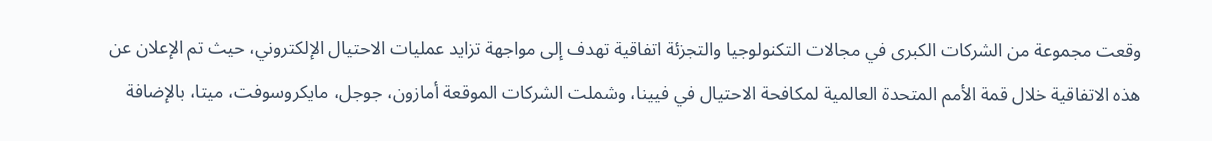وقعت مجموعة من الشركات الكبرى في مجالات التكنولوجيا والتجزئة اتفاقية تهدف إلى مواجهة تزايد عمليات الاحتيال الإلكتروني، حيث تم الإعلان عن هذه الاتفاقية خلال قمة الأمم المتحدة العالمية لمكافحة الاحتيال في فيينا، وشملت الشركات الموقعة أمازون، جوجل، مايكروسوفت، ميتا، بالإضافة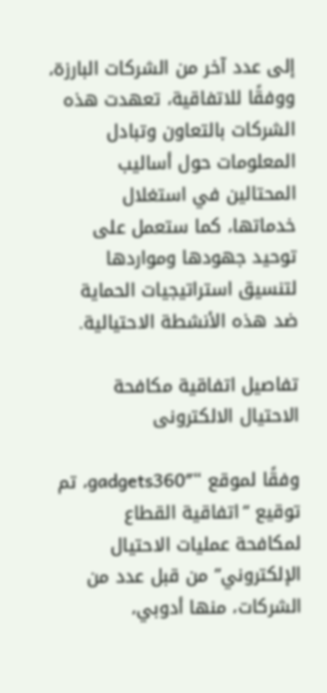إلى عدد آخر من الشركات البارزة، ووفقًا للاتفاقية، تعهدت هذه الشركات بالتعاون وتبادل المعلومات حول أساليب المحتالين في استغلال خدماتها، كما ستعمل على توحيد جهودها ومواردها لتنسيق استراتيجيات الحماية ضد هذه الأنشطة الاحتيالية.

تفاصيل اتفاقية مكافحة الاحتيال الالكترونى

وفقًا لموقع “gadgets360″، تم توقيع “اتفاقية القطاع لمكافحة عمليات الاحتيال الإلكتروني” من قبل عدد من الشركات، منها أدوبي،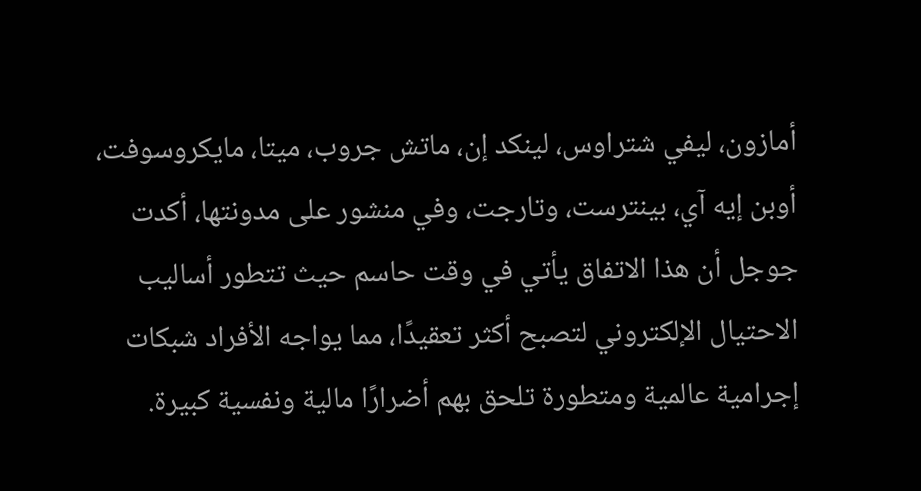أمازون، ليفي شتراوس، لينكد إن، ماتش جروب، ميتا، مايكروسوفت، أوبن إيه آي، بينترست، وتارجت، وفي منشور على مدونتها، أكدت جوجل أن هذا الاتفاق يأتي في وقت حاسم حيث تتطور أساليب الاحتيال الإلكتروني لتصبح أكثر تعقيدًا، مما يواجه الأفراد شبكات إجرامية عالمية ومتطورة تلحق بهم أضرارًا مالية ونفسية كبيرة.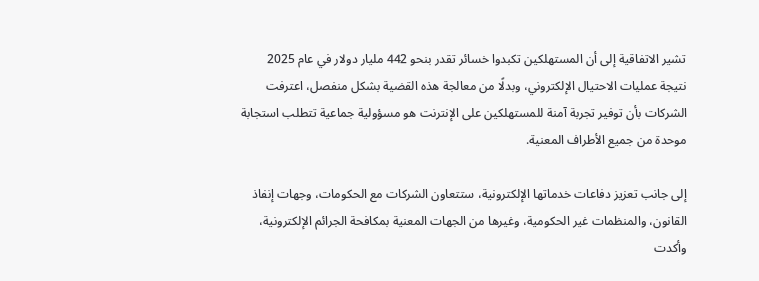تشير الاتفاقية إلى أن المستهلكين تكبدوا خسائر تقدر بنحو 442 مليار دولار في عام 2025 نتيجة عمليات الاحتيال الإلكتروني، وبدلًا من معالجة هذه القضية بشكل منفصل، اعترفت الشركات بأن توفير تجربة آمنة للمستهلكين على الإنترنت هو مسؤولية جماعية تتطلب استجابة موحدة من جميع الأطراف المعنية.

إلى جانب تعزيز دفاعات خدماتها الإلكترونية، ستتعاون الشركات مع الحكومات، وجهات إنفاذ القانون، والمنظمات غير الحكومية، وغيرها من الجهات المعنية بمكافحة الجرائم الإلكترونية، وأكدت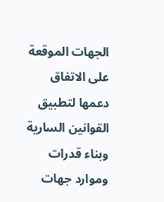الجهات الموقعة على الاتفاق دعمها لتطبيق القوانين السارية وبناء قدرات وموارد جهات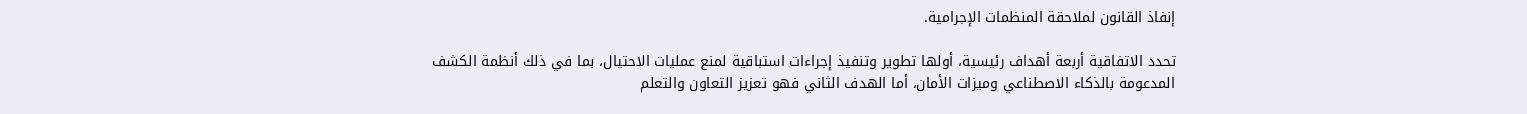إنفاذ القانون لملاحقة المنظمات الإجرامية.

تحدد الاتفاقية أربعة أهداف رئيسية، أولها تطوير وتنفيذ إجراءات استباقية لمنع عمليات الاحتيال، بما في ذلك أنظمة الكشف المدعومة بالذكاء الاصطناعي وميزات الأمان، أما الهدف الثاني فهو تعزيز التعاون والتعلم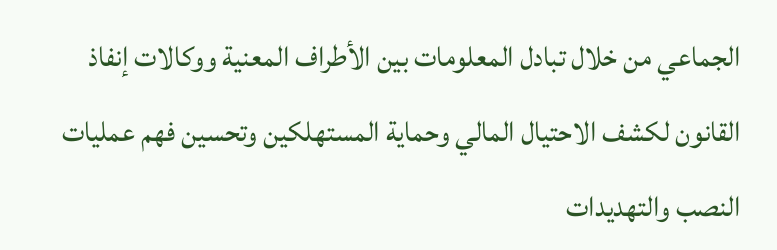الجماعي من خلال تبادل المعلومات بين الأطراف المعنية ووكالات إنفاذ القانون لكشف الاحتيال المالي وحماية المستهلكين وتحسين فهم عمليات النصب والتهديدات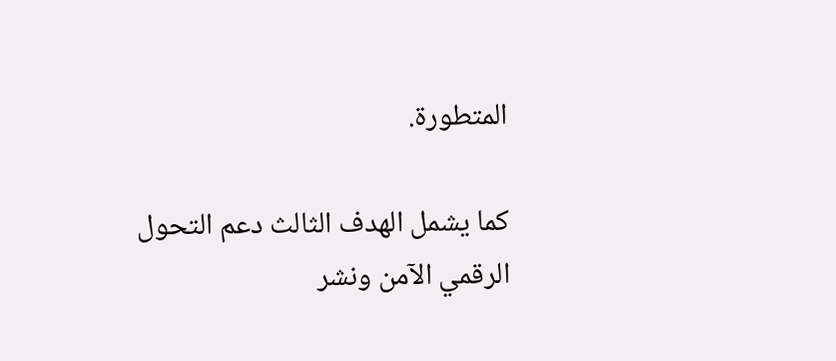المتطورة.

كما يشمل الهدف الثالث دعم التحول الرقمي الآمن ونشر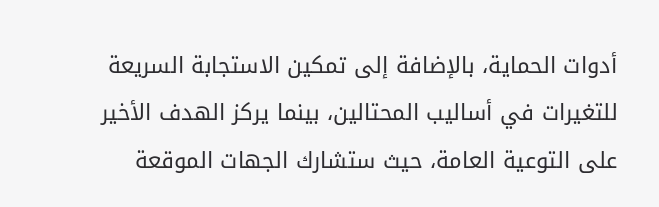أدوات الحماية، بالإضافة إلى تمكين الاستجابة السريعة للتغيرات في أساليب المحتالين، بينما يركز الهدف الأخير على التوعية العامة، حيث ستشارك الجهات الموقعة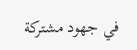في جهود مشتركة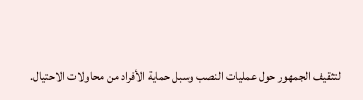لتثقيف الجمهور حول عمليات النصب وسبل حماية الأفراد من محاولات الاحتيال.